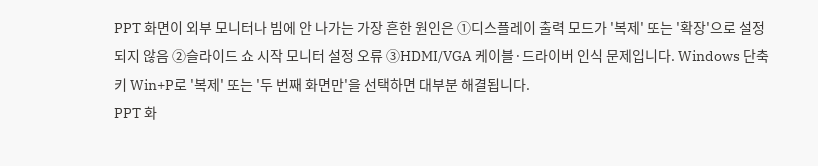PPT 화면이 외부 모니터나 빔에 안 나가는 가장 흔한 원인은 ①디스플레이 출력 모드가 '복제' 또는 '확장'으로 설정되지 않음 ②슬라이드 쇼 시작 모니터 설정 오류 ③HDMI/VGA 케이블·드라이버 인식 문제입니다. Windows 단축키 Win+P로 '복제' 또는 '두 번째 화면만'을 선택하면 대부분 해결됩니다.
PPT 화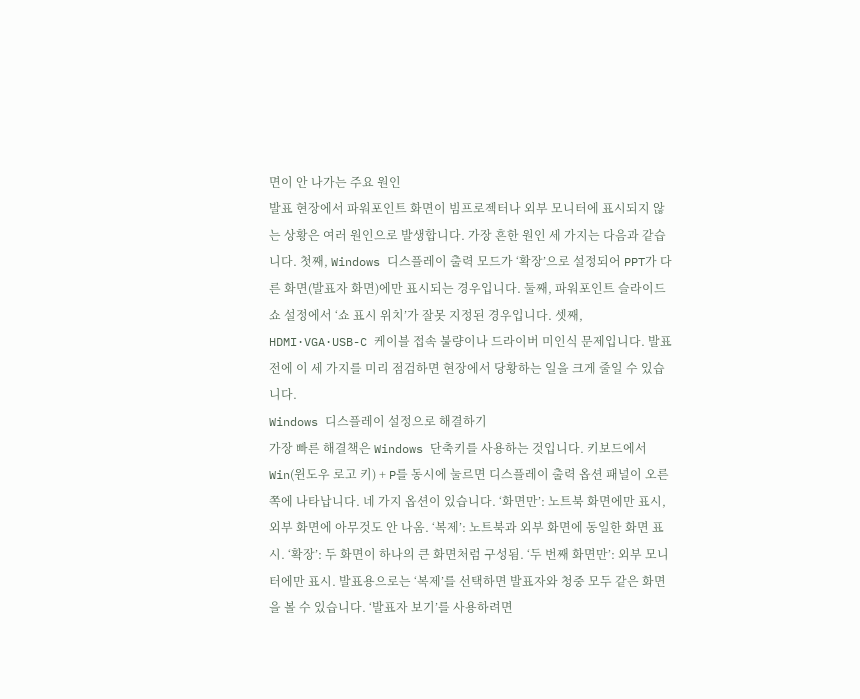면이 안 나가는 주요 원인
발표 현장에서 파워포인트 화면이 빔프로젝터나 외부 모니터에 표시되지 않는 상황은 여러 원인으로 발생합니다. 가장 흔한 원인 세 가지는 다음과 같습니다. 첫째, Windows 디스플레이 출력 모드가 ‘확장’으로 설정되어 PPT가 다른 화면(발표자 화면)에만 표시되는 경우입니다. 둘째, 파워포인트 슬라이드 쇼 설정에서 ‘쇼 표시 위치’가 잘못 지정된 경우입니다. 셋째, HDMI·VGA·USB-C 케이블 접속 불량이나 드라이버 미인식 문제입니다. 발표 전에 이 세 가지를 미리 점검하면 현장에서 당황하는 일을 크게 줄일 수 있습니다.
Windows 디스플레이 설정으로 해결하기
가장 빠른 해결책은 Windows 단축키를 사용하는 것입니다. 키보드에서 Win(윈도우 로고 키) + P를 동시에 눌르면 디스플레이 출력 옵션 패널이 오른쪽에 나타납니다. 네 가지 옵션이 있습니다. ‘화면만’: 노트북 화면에만 표시, 외부 화면에 아무것도 안 나옴. ‘복제’: 노트북과 외부 화면에 동일한 화면 표시. ‘확장’: 두 화면이 하나의 큰 화면처럼 구성됨. ‘두 번째 화면만’: 외부 모니터에만 표시. 발표용으로는 ‘복제’를 선택하면 발표자와 청중 모두 같은 화면을 볼 수 있습니다. ‘발표자 보기’를 사용하려면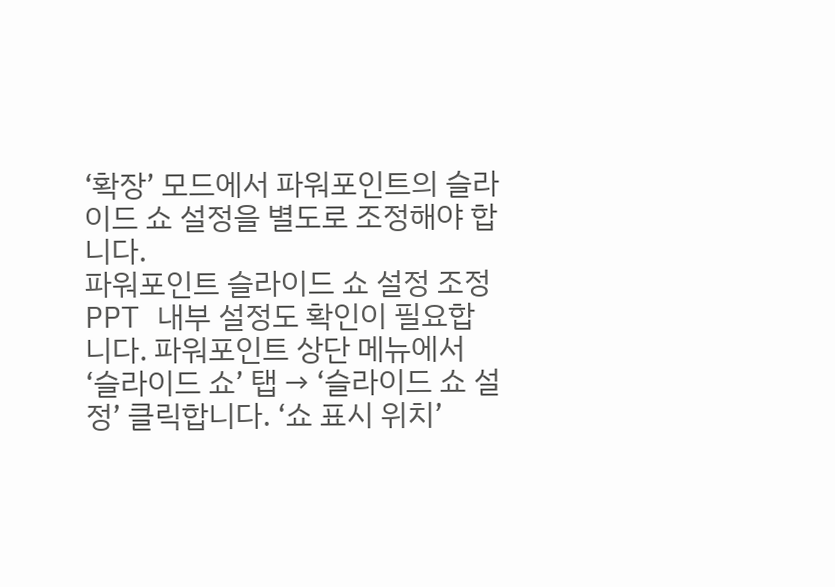‘확장’ 모드에서 파워포인트의 슬라이드 쇼 설정을 별도로 조정해야 합니다.
파워포인트 슬라이드 쇼 설정 조정
PPT 내부 설정도 확인이 필요합니다. 파워포인트 상단 메뉴에서 ‘슬라이드 쇼’ 탭 → ‘슬라이드 쇼 설정’ 클릭합니다. ‘쇼 표시 위치’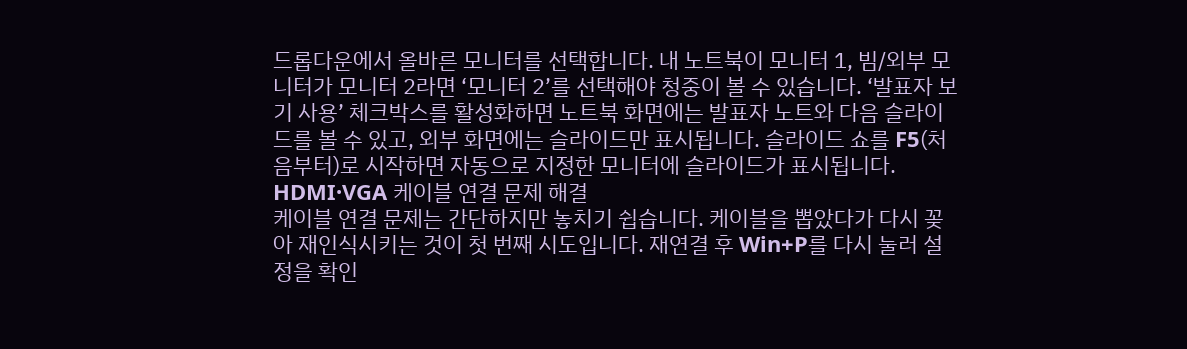드롭다운에서 올바른 모니터를 선택합니다. 내 노트북이 모니터 1, 빔/외부 모니터가 모니터 2라면 ‘모니터 2’를 선택해야 청중이 볼 수 있습니다. ‘발표자 보기 사용’ 체크박스를 활성화하면 노트북 화면에는 발표자 노트와 다음 슬라이드를 볼 수 있고, 외부 화면에는 슬라이드만 표시됩니다. 슬라이드 쇼를 F5(처음부터)로 시작하면 자동으로 지정한 모니터에 슬라이드가 표시됩니다.
HDMI·VGA 케이블 연결 문제 해결
케이블 연결 문제는 간단하지만 놓치기 쉽습니다. 케이블을 뽑았다가 다시 꽂아 재인식시키는 것이 첫 번째 시도입니다. 재연결 후 Win+P를 다시 눌러 설정을 확인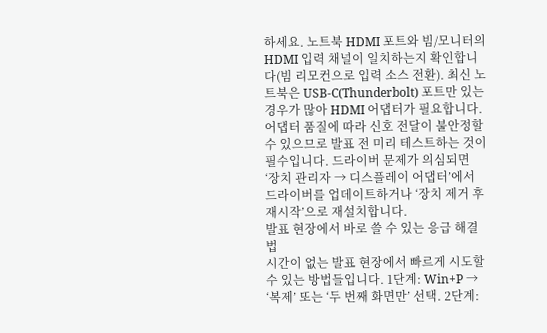하세요. 노트북 HDMI 포트와 빔/모니터의 HDMI 입력 채널이 일치하는지 확인합니다(빔 리모컨으로 입력 소스 전환). 최신 노트북은 USB-C(Thunderbolt) 포트만 있는 경우가 많아 HDMI 어댑터가 필요합니다. 어댑터 품질에 따라 신호 전달이 불안정할 수 있으므로 발표 전 미리 테스트하는 것이 필수입니다. 드라이버 문제가 의심되면 ‘장치 관리자 → 디스플레이 어댑터’에서 드라이버를 업데이트하거나 ‘장치 제거 후 재시작’으로 재설치합니다.
발표 현장에서 바로 쓸 수 있는 응급 해결법
시간이 없는 발표 현장에서 빠르게 시도할 수 있는 방법들입니다. 1단계: Win+P → ‘복제’ 또는 ‘두 번째 화면만’ 선택. 2단계: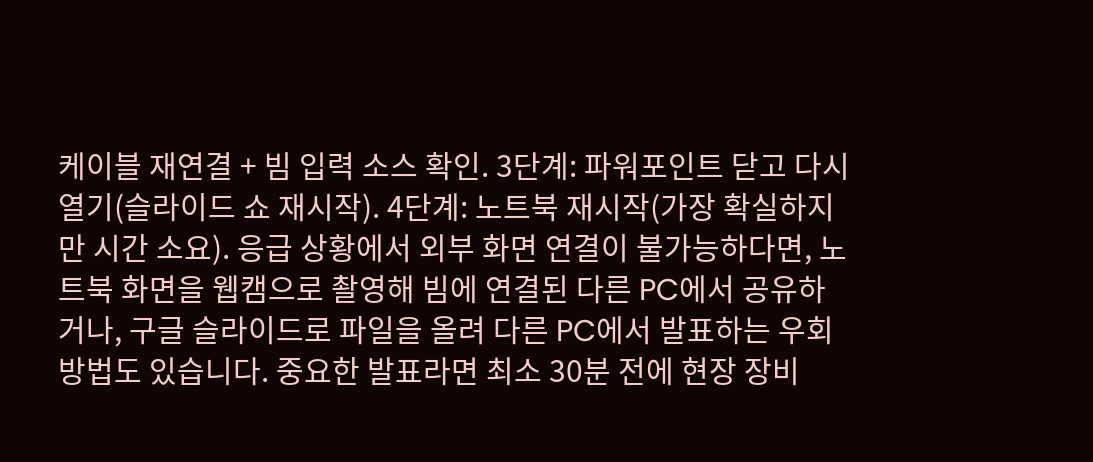케이블 재연결 + 빔 입력 소스 확인. 3단계: 파워포인트 닫고 다시 열기(슬라이드 쇼 재시작). 4단계: 노트북 재시작(가장 확실하지만 시간 소요). 응급 상황에서 외부 화면 연결이 불가능하다면, 노트북 화면을 웹캠으로 촬영해 빔에 연결된 다른 PC에서 공유하거나, 구글 슬라이드로 파일을 올려 다른 PC에서 발표하는 우회 방법도 있습니다. 중요한 발표라면 최소 30분 전에 현장 장비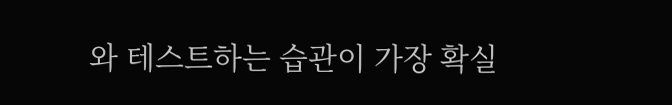와 테스트하는 습관이 가장 확실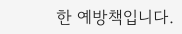한 예방책입니다.